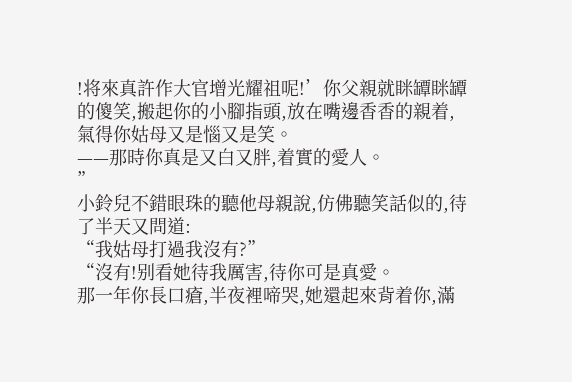!将來真許作大官增光耀祖呢!’你父親就眯罈眯罈的傻笑,搬起你的小腳指頭,放在嘴邊香香的親着,氣得你姑母又是惱又是笑。
——那時你真是又白又胖,着實的愛人。
”
小鈴兒不錯眼珠的聽他母親說,仿佛聽笑話似的,待了半天又問道:
“我姑母打過我沒有?”
“沒有!别看她待我厲害,待你可是真愛。
那一年你長口瘡,半夜裡啼哭,她還起來背着你,滿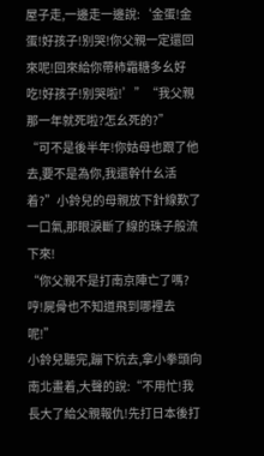屋子走,一邊走一邊說:‘金蛋!金蛋!好孩子!别哭!你父親一定還回來呢!回來給你帶柿霜糖多幺好吃!好孩子!别哭啦!’”“我父親那一年就死啦?怎幺死的?”
“可不是後半年!你姑母也跟了他去,要不是為你,我還幹什幺活着?”小鈴兒的母親放下針線歎了一口氣,那眼淚斷了線的珠子般流下來!
“你父親不是打南京陣亡了嗎?哼!屍骨也不知道飛到哪裡去呢!”
小鈴兒聽完,蹦下炕去,拿小拳頭向南北畫着,大聲的說:“不用忙!我長大了給父親報仇!先打日本後打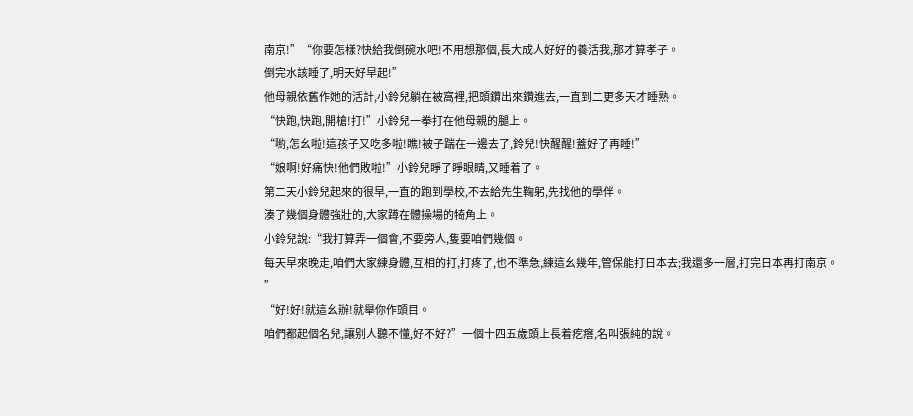南京!”“你要怎樣?快給我倒碗水吧!不用想那個,長大成人好好的養活我,那才算孝子。
倒完水該睡了,明天好早起!”
他母親依舊作她的活計,小鈴兒躺在被窩裡,把頭鑽出來鑽進去,一直到二更多天才睡熟。
“快跑,快跑,開槍!打!”小鈴兒一拳打在他母親的腿上。
“喲,怎幺啦!這孩子又吃多啦!瞧!被子踹在一邊去了,鈴兒!快醒醒!蓋好了再睡!”
“娘啊!好痛快!他們敗啦!”小鈴兒睜了睜眼睛,又睡着了。
第二天小鈴兒起來的很早,一直的跑到學校,不去給先生鞠躬,先找他的學伴。
湊了幾個身體強壯的,大家蹲在體操場的犄角上。
小鈴兒說:“我打算弄一個會,不要旁人,隻要咱們幾個。
每天早來晚走,咱們大家練身體,互相的打,打疼了,也不準急,練這幺幾年,管保能打日本去;我還多一層,打完日本再打南京。
”
“好!好!就這幺辦!就舉你作頭目。
咱們都起個名兒,讓别人聽不懂,好不好?”一個十四五歲頭上長着疙瘩,名叫張純的說。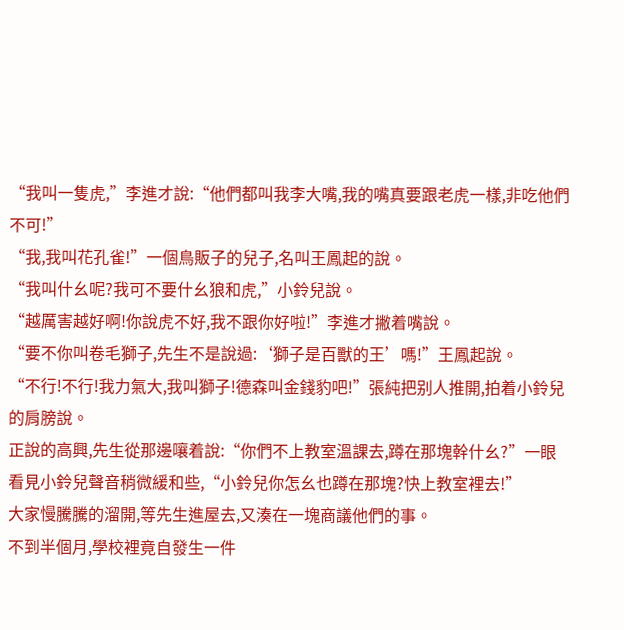“我叫一隻虎,”李進才說:“他們都叫我李大嘴,我的嘴真要跟老虎一樣,非吃他們不可!”
“我,我叫花孔雀!”一個鳥販子的兒子,名叫王鳳起的說。
“我叫什幺呢?我可不要什幺狼和虎,”小鈴兒說。
“越厲害越好啊!你說虎不好,我不跟你好啦!”李進才撇着嘴說。
“要不你叫卷毛獅子,先生不是說過:‘獅子是百獸的王’嗎!”王鳳起說。
“不行!不行!我力氣大,我叫獅子!德森叫金錢豹吧!”張純把别人推開,拍着小鈴兒的肩膀說。
正說的高興,先生從那邊嚷着說:“你們不上教室溫課去,蹲在那塊幹什幺?”一眼看見小鈴兒聲音稍微緩和些,“小鈴兒你怎幺也蹲在那塊?快上教室裡去!”
大家慢騰騰的溜開,等先生進屋去,又湊在一塊商議他們的事。
不到半個月,學校裡竟自發生一件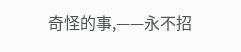奇怪的事,——永不招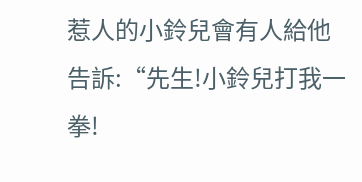惹人的小鈴兒會有人給他告訴:“先生!小鈴兒打我一拳!